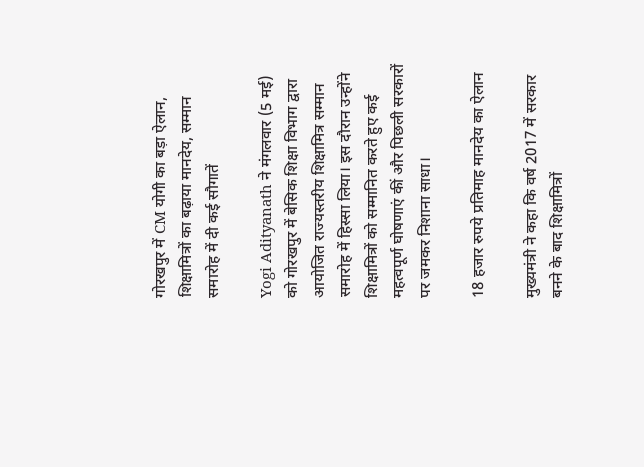गोरखपुर में CM योगी का बड़ा ऐलान, शिक्षामित्रों का बढ़ाया मानदेय, सम्मान समारोह में दी कई सौगातें

Yogi Adityanath ने मंगलवार (5 मई) को गोरखपुर में बेसिक शिक्षा विभाग द्वारा आयोजित राज्यस्तरीय शिक्षामित्र सम्मान समारोह में हिस्सा लिया। इस दौरान उन्होंने शिक्षामित्रों को सम्मानित करते हुए कई महत्वपूर्ण घोषणाएं कीं और पिछली सरकारों पर जमकर निशाना साधा।

18 हजार रुपये प्रतिमाह मानदेय का ऐलान

मुख्यमंत्री ने कहा कि वर्ष 2017 में सरकार बनने के बाद शिक्षामित्रों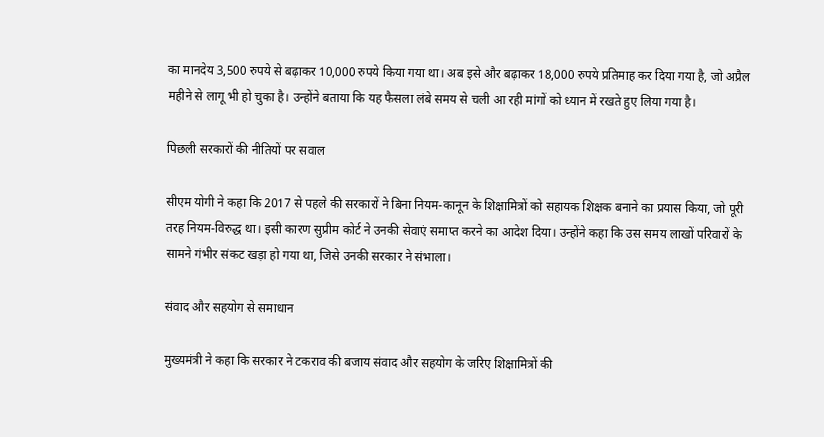का मानदेय 3,500 रुपये से बढ़ाकर 10,000 रुपये किया गया था। अब इसे और बढ़ाकर 18,000 रुपये प्रतिमाह कर दिया गया है, जो अप्रैल महीने से लागू भी हो चुका है। उन्होंने बताया कि यह फैसला लंबे समय से चली आ रही मांगों को ध्यान में रखते हुए लिया गया है।

पिछली सरकारों की नीतियों पर सवाल

सीएम योगी ने कहा कि 2017 से पहले की सरकारों ने बिना नियम-कानून के शिक्षामित्रों को सहायक शिक्षक बनाने का प्रयास किया, जो पूरी तरह नियम-विरुद्ध था। इसी कारण सुप्रीम कोर्ट ने उनकी सेवाएं समाप्त करने का आदेश दिया। उन्होंने कहा कि उस समय लाखों परिवारों के सामने गंभीर संकट खड़ा हो गया था, जिसे उनकी सरकार ने संभाला।

संवाद और सहयोग से समाधान

मुख्यमंत्री ने कहा कि सरकार ने टकराव की बजाय संवाद और सहयोग के जरिए शिक्षामित्रों की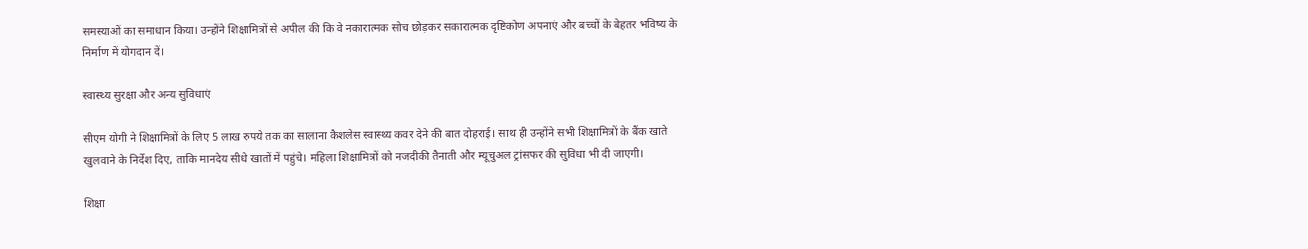समस्याओं का समाधान किया। उन्होंने शिक्षामित्रों से अपील की कि वे नकारात्मक सोच छोड़कर सकारात्मक दृष्टिकोण अपनाएं और बच्चों के बेहतर भविष्य के निर्माण में योगदान दें।

स्वास्थ्य सुरक्षा और अन्य सुविधाएं

सीएम योगी ने शिक्षामित्रों के लिए 5 लाख रुपये तक का सालाना कैशलेस स्वास्थ्य कवर देने की बात दोहराई। साथ ही उन्होंने सभी शिक्षामित्रों के बैंक खाते खुलवाने के निर्देश दिए, ताकि मानदेय सीधे खातों में पहुंचे। महिला शिक्षामित्रों को नजदीकी तैनाती और म्यूचुअल ट्रांसफर की सुविधा भी दी जाएगी।

शिक्षा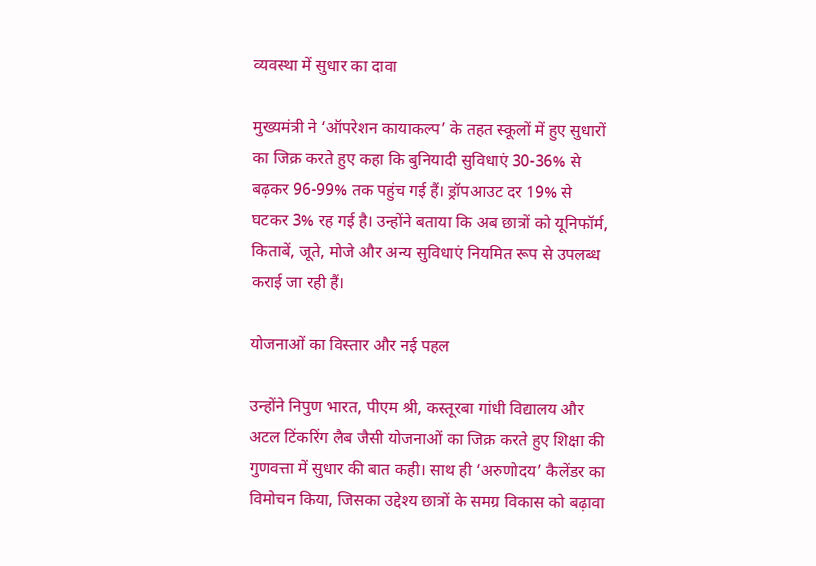व्यवस्था में सुधार का दावा

मुख्यमंत्री ने ‘ऑपरेशन कायाकल्प’ के तहत स्कूलों में हुए सुधारों का जिक्र करते हुए कहा कि बुनियादी सुविधाएं 30-36% से बढ़कर 96-99% तक पहुंच गई हैं। ड्रॉपआउट दर 19% से घटकर 3% रह गई है। उन्होंने बताया कि अब छात्रों को यूनिफॉर्म, किताबें, जूते, मोजे और अन्य सुविधाएं नियमित रूप से उपलब्ध कराई जा रही हैं।

योजनाओं का विस्तार और नई पहल

उन्होंने निपुण भारत, पीएम श्री, कस्तूरबा गांधी विद्यालय और अटल टिंकरिंग लैब जैसी योजनाओं का जिक्र करते हुए शिक्षा की गुणवत्ता में सुधार की बात कही। साथ ही ‘अरुणोदय’ कैलेंडर का विमोचन किया, जिसका उद्देश्य छात्रों के समग्र विकास को बढ़ावा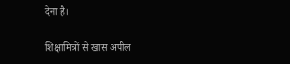देना है।

शिक्षामित्रों से खास अपील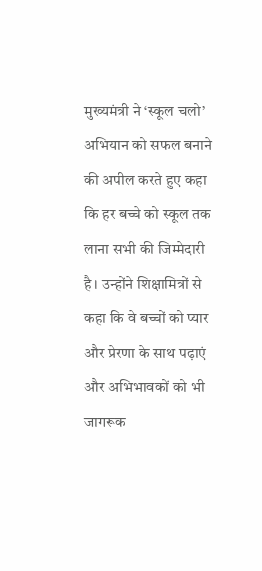मुख्यमंत्री ने ‘स्कूल चलो’ अभियान को सफल बनाने की अपील करते हुए कहा कि हर बच्चे को स्कूल तक लाना सभी की जिम्मेदारी है। उन्होंने शिक्षामित्रों से कहा कि वे बच्चों को प्यार और प्रेरणा के साथ पढ़ाएं और अभिभावकों को भी जागरूक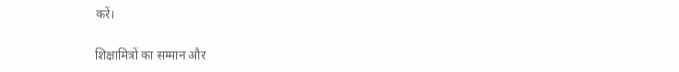करें।

शिक्षामित्रों का सम्मान और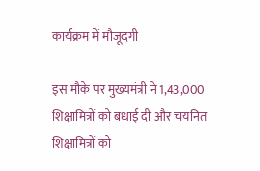कार्यक्रम में मौजूदगी

इस मौके पर मुख्यमंत्री ने 1,43,000 शिक्षामित्रों को बधाई दी और चयनित शिक्षामित्रों को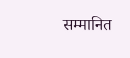सम्मानित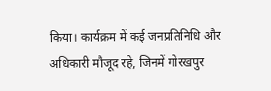किया। कार्यक्रम में कई जनप्रतिनिधि और अधिकारी मौजूद रहे, जिनमें गोरखपुर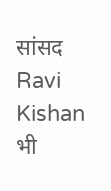सांसद Ravi Kishan भी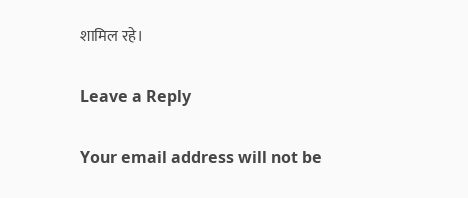शामिल रहे।

Leave a Reply

Your email address will not be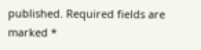published. Required fields are marked *